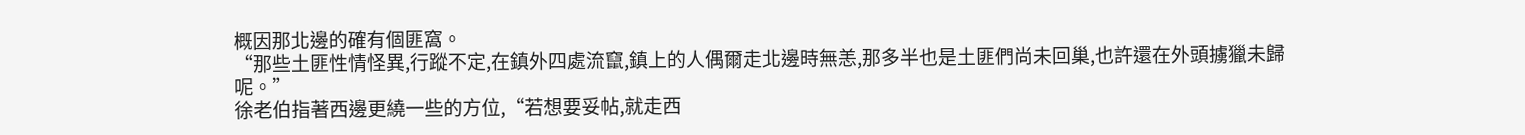概因那北邊的確有個匪窩。
“那些土匪性情怪異,行蹤不定,在鎮外四處流竄,鎮上的人偶爾走北邊時無恙,那多半也是土匪們尚未回巢,也許還在外頭擄獵未歸呢。”
徐老伯指著西邊更繞一些的方位,“若想要妥帖,就走西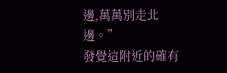邊,萬萬別走北邊。”
發覺這附近的確有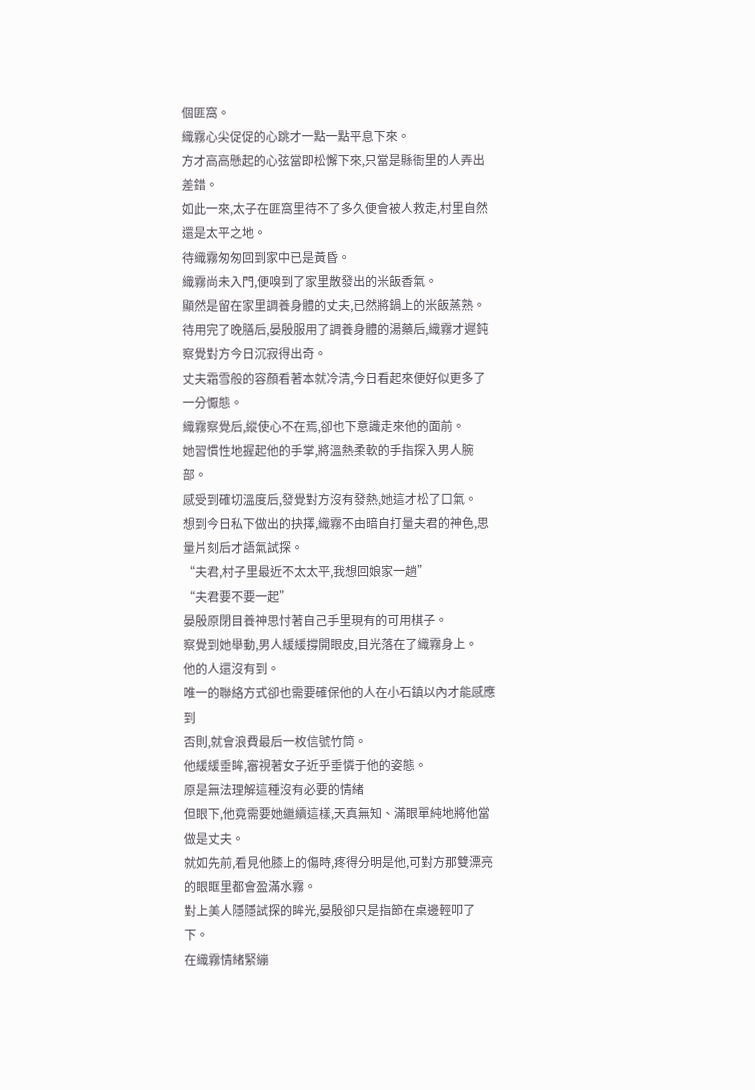個匪窩。
織霧心尖促促的心跳才一點一點平息下來。
方才高高懸起的心弦當即松懈下來,只當是縣衙里的人弄出差錯。
如此一來,太子在匪窩里待不了多久便會被人救走,村里自然還是太平之地。
待織霧匆匆回到家中已是黃昏。
織霧尚未入門,便嗅到了家里散發出的米飯香氣。
顯然是留在家里調養身體的丈夫,已然將鍋上的米飯蒸熟。
待用完了晚膳后,晏殷服用了調養身體的湯藥后,織霧才遲鈍察覺對方今日沉寂得出奇。
丈夫霜雪般的容顏看著本就冷清,今日看起來便好似更多了一分懨態。
織霧察覺后,縱使心不在焉,卻也下意識走來他的面前。
她習慣性地握起他的手掌,將溫熱柔軟的手指探入男人腕部。
感受到確切溫度后,發覺對方沒有發熱,她這才松了口氣。
想到今日私下做出的抉擇,織霧不由暗自打量夫君的神色,思量片刻后才語氣試探。
“夫君,村子里最近不太太平,我想回娘家一趟”
“夫君要不要一起”
晏殷原閉目養神思忖著自己手里現有的可用棋子。
察覺到她舉動,男人緩緩撐開眼皮,目光落在了織霧身上。
他的人還沒有到。
唯一的聯絡方式卻也需要確保他的人在小石鎮以內才能感應到
否則,就會浪費最后一枚信號竹筒。
他緩緩垂眸,審視著女子近乎垂憐于他的姿態。
原是無法理解這種沒有必要的情緒
但眼下,他竟需要她繼續這樣,天真無知、滿眼單純地將他當做是丈夫。
就如先前,看見他膝上的傷時,疼得分明是他,可對方那雙漂亮的眼眶里都會盈滿水霧。
對上美人隱隱試探的眸光,晏殷卻只是指節在桌邊輕叩了下。
在織霧情緒緊繃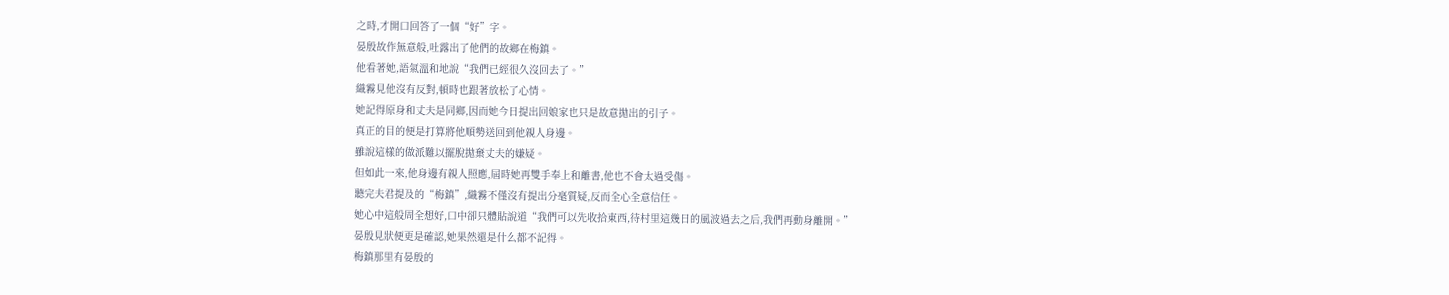之時,才開口回答了一個“好”字。
晏殷故作無意般,吐露出了他們的故鄉在梅鎮。
他看著她,語氣溫和地說“我們已經很久沒回去了。”
織霧見他沒有反對,頓時也跟著放松了心情。
她記得原身和丈夫是同鄉,因而她今日提出回娘家也只是故意拋出的引子。
真正的目的便是打算將他順勢送回到他親人身邊。
雖說這樣的做派難以擺脫拋棄丈夫的嫌疑。
但如此一來,他身邊有親人照應,屆時她再雙手奉上和離書,他也不會太過受傷。
聽完夫君提及的“梅鎮”,織霧不僅沒有提出分毫質疑,反而全心全意信任。
她心中這般周全想好,口中卻只體貼說道“我們可以先收拾東西,待村里這幾日的風波過去之后,我們再動身離開。”
晏殷見狀便更是確認,她果然還是什么都不記得。
梅鎮那里有晏殷的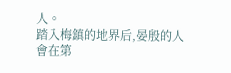人。
踏入梅鎮的地界后,晏殷的人會在第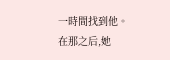一時間找到他。
在那之后,她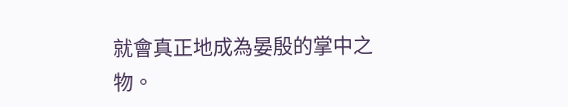就會真正地成為晏殷的掌中之物。